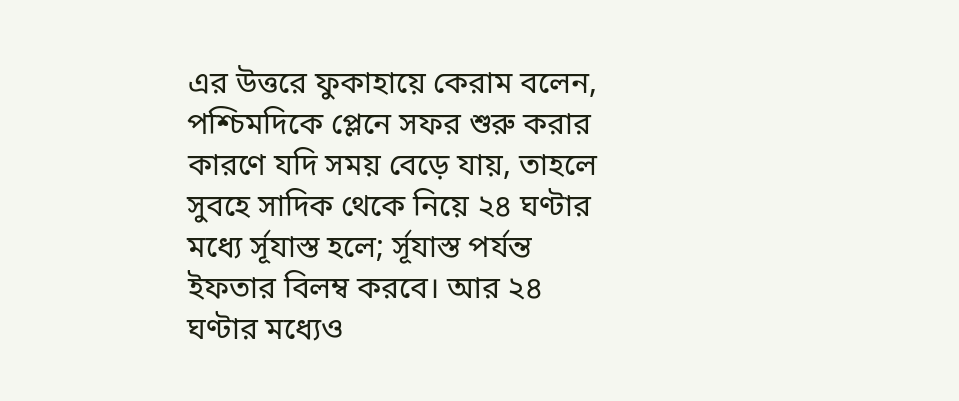এর উত্তরে ফুকাহায়ে কেরাম বলেন, পশ্চিমদিকে প্লেনে সফর শুরু করার কারণে যদি সময় বেড়ে যায়, তাহলে সুবহে সাদিক থেকে নিয়ে ২৪ ঘণ্টার মধ্যে র্সূযাস্ত হলে; র্সূযাস্ত পর্যন্ত ইফতার বিলম্ব করবে। আর ২৪ ঘণ্টার মধ্যেও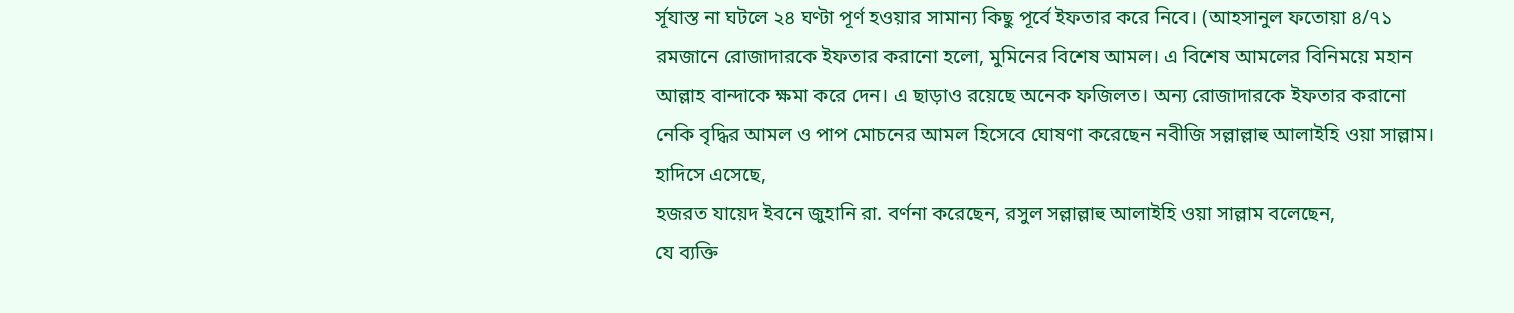র্সূযাস্ত না ঘটলে ২৪ ঘণ্টা পূর্ণ হওয়ার সামান্য কিছু পূর্বে ইফতার করে নিবে। (আহসানুল ফতোয়া ৪/৭১
রমজানে রোজাদারকে ইফতার করানো হলো, মুমিনের বিশেষ আমল। এ বিশেষ আমলের বিনিময়ে মহান আল্লাহ বান্দাকে ক্ষমা করে দেন। এ ছাড়াও রয়েছে অনেক ফজিলত। অন্য রোজাদারকে ইফতার করানো নেকি বৃদ্ধির আমল ও পাপ মোচনের আমল হিসেবে ঘোষণা করেছেন নবীজি সল্লাল্লাহু আলাইহি ওয়া সাল্লাম। হাদিসে এসেছে,
হজরত যায়েদ ইবনে জুহানি রা. বর্ণনা করেছেন, রসুল সল্লাল্লাহু আলাইহি ওয়া সাল্লাম বলেছেন,
যে ব্যক্তি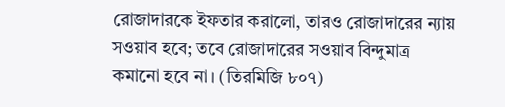রোজাদারকে ইফতার করালো, তারও রোজাদারের ন্যায় সওয়াব হবে; তবে রোজাদারের সওয়াব বিন্দুমাত্র কমানো হবে না। (তিরমিজি ৮০৭)